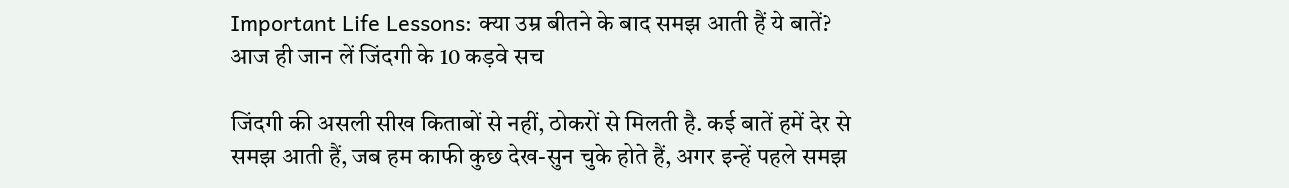Important Life Lessons: क्या उम्र बीतने के बाद समझ आती हैं ये बातें? आज ही जान लें जिंदगी के 10 कड़वे सच

जिंदगी की असली सीख किताबों से नहीं, ठोकरों से मिलती है. कई बातें हमें देर से समझ आती हैं, जब हम काफी कुछ देख-सुन चुके होते हैं, अगर इन्हें पहले समझ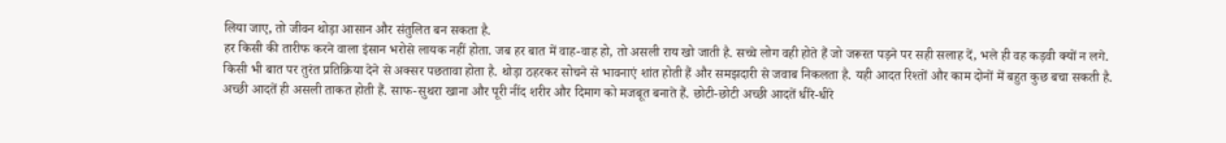लिया जाए, तो जीवन थोड़ा आसान और संतुलित बन सकता है.
हर किसी की तारीफ करने वाला इंसान भरोसे लायक नहीं होता. जब हर बात में वाह-वाह हो, तो असली राय खो जाती है. सच्चे लोग वही होते हैं जो जरूरत पड़ने पर सही सलाह दें, भले ही वह कड़वी क्यों न लगे.
किसी भी बात पर तुरंत प्रतिक्रिया देने से अक्सर पछतावा होता है. थोड़ा ठहरकर सोचने से भावनाएं शांत होती हैं और समझदारी से जवाब निकलता है. यही आदत रिश्तों और काम दोनों में बहुत कुछ बचा सकती है.
अच्छी आदतें ही असली ताकत होती हैं. साफ-सुथरा खाना और पूरी नींद शरीर और दिमाग को मजबूत बनाते हैं. छोटी-छोटी अच्छी आदतें धीरे-धीरे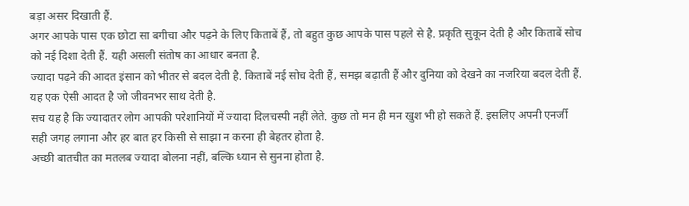बड़ा असर दिखाती हैं.
अगर आपके पास एक छोटा सा बगीचा और पढ़ने के लिए किताबें हैं, तो बहुत कुछ आपके पास पहले से है. प्रकृति सुकून देती है और किताबें सोच को नई दिशा देती हैं. यही असली संतोष का आधार बनता है.
ज्यादा पढ़ने की आदत इंसान को भीतर से बदल देती है. किताबें नई सोच देती हैं, समझ बढ़ाती हैं और दुनिया को देखने का नजरिया बदल देती हैं. यह एक ऐसी आदत है जो जीवनभर साथ देती है.
सच यह है कि ज्यादातर लोग आपकी परेशानियों में ज्यादा दिलचस्पी नहीं लेते. कुछ तो मन ही मन खुश भी हो सकते हैं. इसलिए अपनी एनर्जी सही जगह लगाना और हर बात हर किसी से साझा न करना ही बेहतर होता है.
अच्छी बातचीत का मतलब ज्यादा बोलना नहीं, बल्कि ध्यान से सुनना होता है.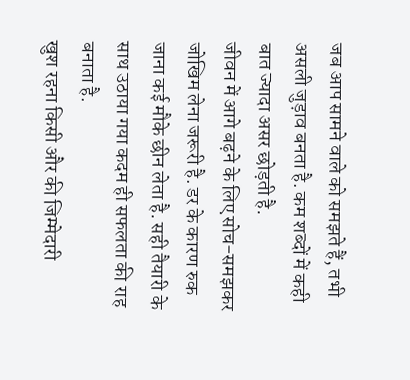जब आप सामने वाले को समझते हैं, तभी असली जुड़ाव बनता है. कम शब्दों में कही बात ज्यादा असर छोड़ती है.
जीवन में आगे बढ़ने के लिए सोच-समझकर जोखिम लेना जरूरी है. डर के कारण रुक जाना कई मौके छीन लेता है. सही तैयारी के साथ उठाया गया कदम ही सफलता की राह बनाता है.
खुश रहना किसी और की जिम्मेदारी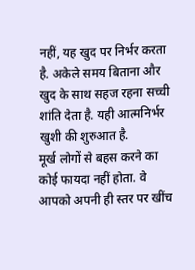नहीं, यह खुद पर निर्भर करता है. अकेले समय बिताना और खुद के साथ सहज रहना सच्ची शांति देता है. यही आत्मनिर्भर खुशी की शुरुआत है.
मूर्ख लोगों से बहस करने का कोई फायदा नहीं होता. वे आपको अपनी ही स्तर पर खींच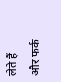लेते हैं और फर्क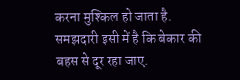करना मुश्किल हो जाता है. समझदारी इसी में है कि बेकार की बहस से दूर रहा जाए.